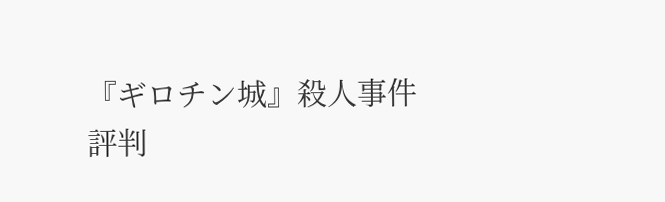『ギロチン城』殺人事件
評判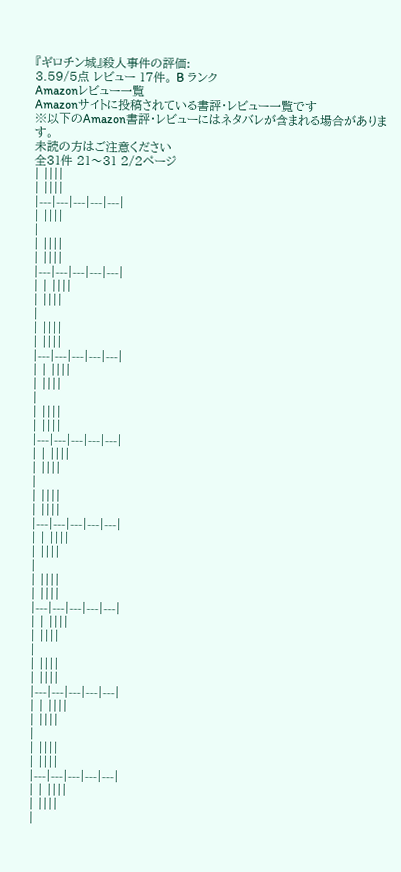『ギロチン城』殺人事件の評価:
3.59/5点 レビュー 17件。 B ランク
Amazonレビュー一覧
Amazonサイトに投稿されている書評・レビュー一覧です
※以下のAmazon書評・レビューにはネタバレが含まれる場合があります。
未読の方はご注意ください
全31件 21〜31 2/2ページ
| ||||
| ||||
|---|---|---|---|---|
| ||||
|
| ||||
| ||||
|---|---|---|---|---|
| | ||||
| ||||
|
| ||||
| ||||
|---|---|---|---|---|
| | ||||
| ||||
|
| ||||
| ||||
|---|---|---|---|---|
| | ||||
| ||||
|
| ||||
| ||||
|---|---|---|---|---|
| | ||||
| ||||
|
| ||||
| ||||
|---|---|---|---|---|
| | ||||
| ||||
|
| ||||
| ||||
|---|---|---|---|---|
| | ||||
| ||||
|
| ||||
| ||||
|---|---|---|---|---|
| | ||||
| ||||
|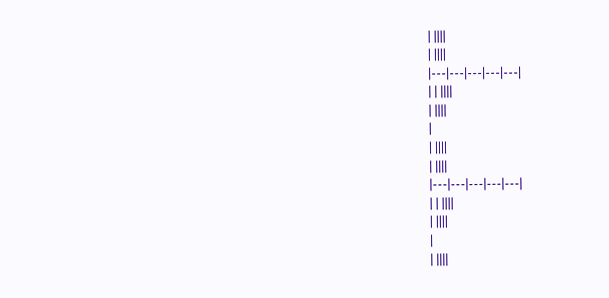| ||||
| ||||
|---|---|---|---|---|
| | ||||
| ||||
|
| ||||
| ||||
|---|---|---|---|---|
| | ||||
| ||||
|
| ||||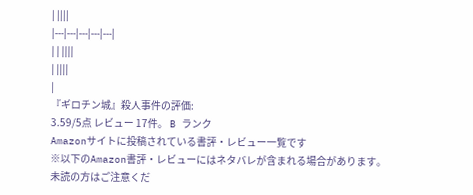| ||||
|---|---|---|---|---|
| | ||||
| ||||
|
『ギロチン城』殺人事件の評価:
3.59/5点 レビュー 17件。 B ランク
Amazonサイトに投稿されている書評・レビュー一覧です
※以下のAmazon書評・レビューにはネタバレが含まれる場合があります。
未読の方はご注意くだ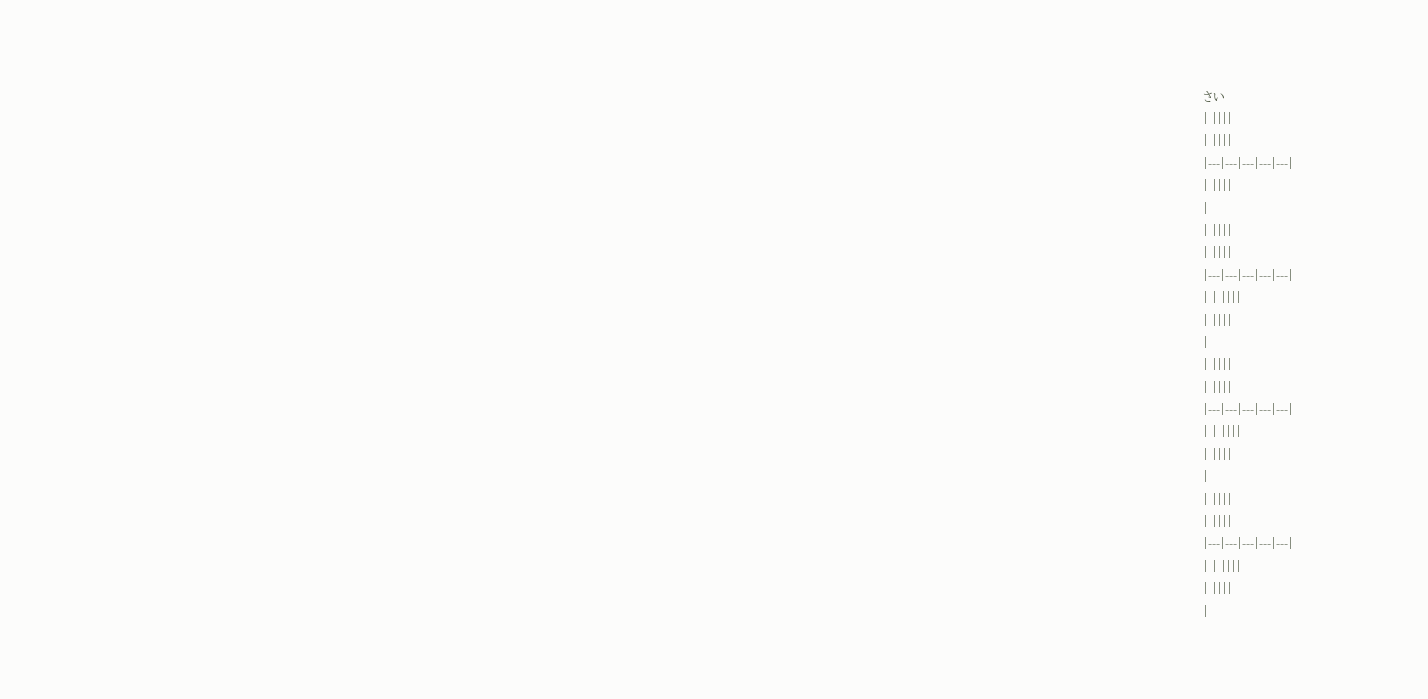さい
| ||||
| ||||
|---|---|---|---|---|
| ||||
|
| ||||
| ||||
|---|---|---|---|---|
| | ||||
| ||||
|
| ||||
| ||||
|---|---|---|---|---|
| | ||||
| ||||
|
| ||||
| ||||
|---|---|---|---|---|
| | ||||
| ||||
|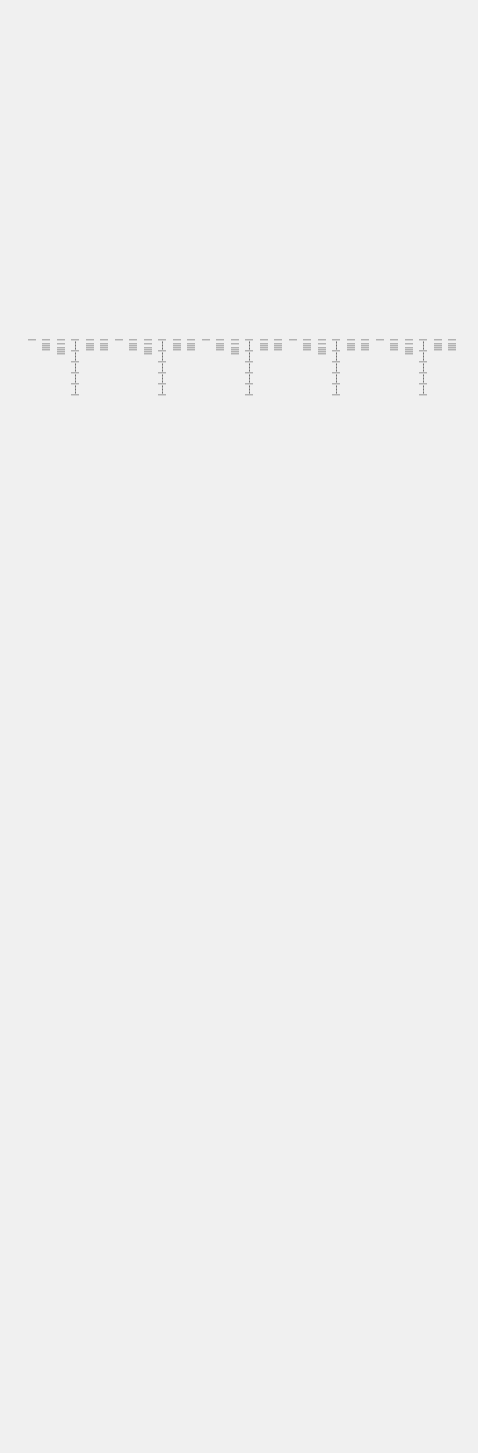| ||||
| ||||
|---|---|---|---|---|
| | ||||
| ||||
|
| ||||
| ||||
|---|---|---|---|---|
| | ||||
| ||||
|
| ||||
| ||||
|---|---|---|---|---|
| | ||||
| ||||
|
| ||||
| ||||
|---|---|---|---|---|
| | ||||
| ||||
|
| ||||
| ||||
|---|---|---|---|---|
| | ||||
| ||||
|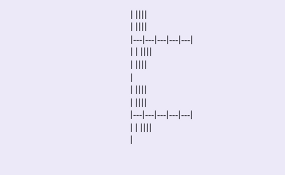| ||||
| ||||
|---|---|---|---|---|
| | ||||
| ||||
|
| ||||
| ||||
|---|---|---|---|---|
| | ||||
|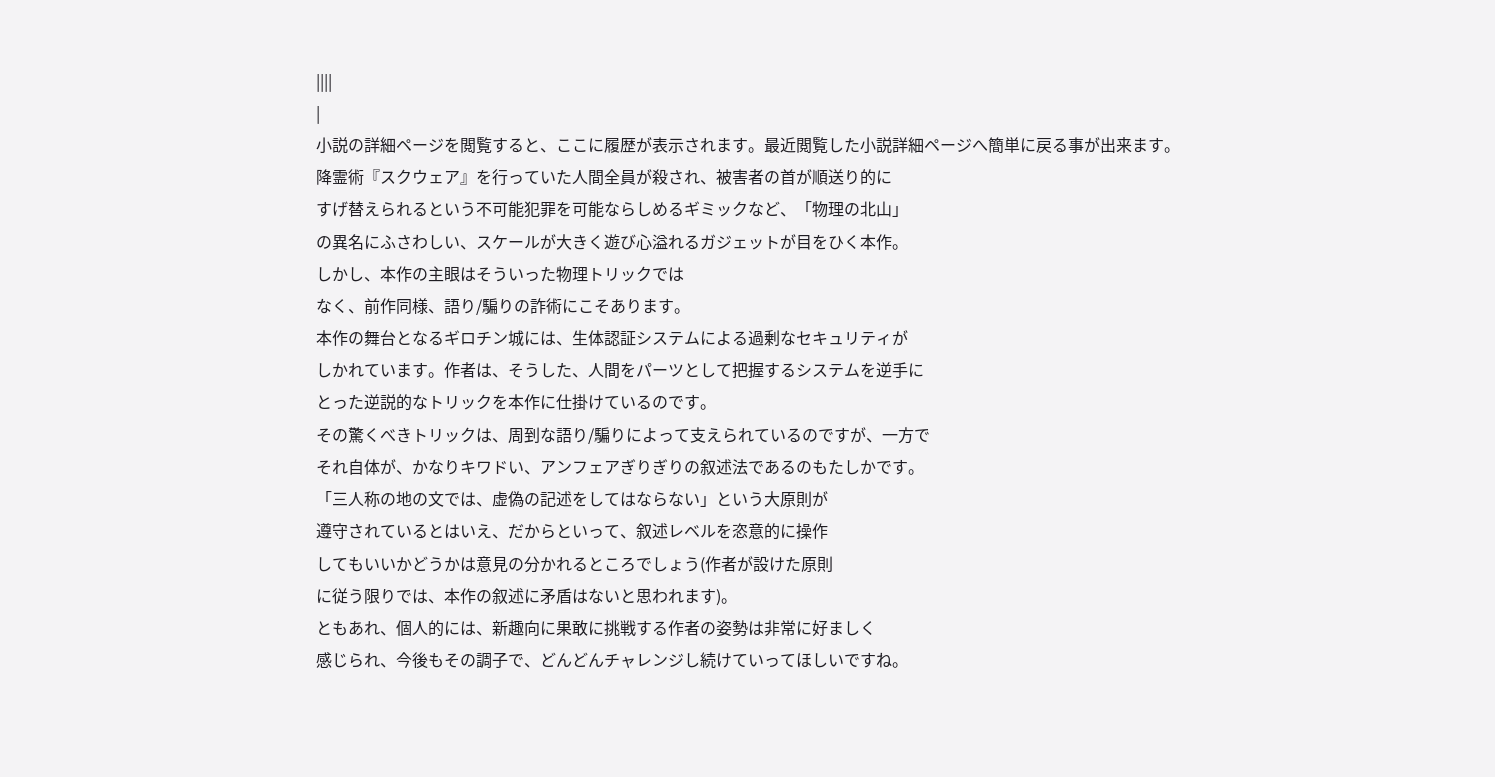||||
|
小説の詳細ページを閲覧すると、ここに履歴が表示されます。最近閲覧した小説詳細ページへ簡単に戻る事が出来ます。
降霊術『スクウェア』を行っていた人間全員が殺され、被害者の首が順送り的に
すげ替えられるという不可能犯罪を可能ならしめるギミックなど、「物理の北山」
の異名にふさわしい、スケールが大きく遊び心溢れるガジェットが目をひく本作。
しかし、本作の主眼はそういった物理トリックでは
なく、前作同様、語り/騙りの詐術にこそあります。
本作の舞台となるギロチン城には、生体認証システムによる過剰なセキュリティが
しかれています。作者は、そうした、人間をパーツとして把握するシステムを逆手に
とった逆説的なトリックを本作に仕掛けているのです。
その驚くべきトリックは、周到な語り/騙りによって支えられているのですが、一方で
それ自体が、かなりキワドい、アンフェアぎりぎりの叙述法であるのもたしかです。
「三人称の地の文では、虚偽の記述をしてはならない」という大原則が
遵守されているとはいえ、だからといって、叙述レベルを恣意的に操作
してもいいかどうかは意見の分かれるところでしょう(作者が設けた原則
に従う限りでは、本作の叙述に矛盾はないと思われます)。
ともあれ、個人的には、新趣向に果敢に挑戦する作者の姿勢は非常に好ましく
感じられ、今後もその調子で、どんどんチャレンジし続けていってほしいですね。